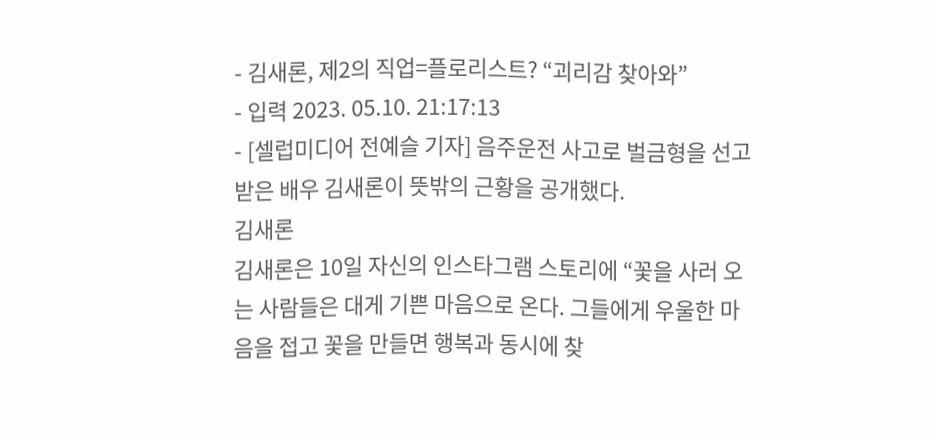- 김새론, 제2의 직업=플로리스트? “괴리감 찾아와”
- 입력 2023. 05.10. 21:17:13
- [셀럽미디어 전예슬 기자] 음주운전 사고로 벌금형을 선고받은 배우 김새론이 뜻밖의 근황을 공개했다.
김새론
김새론은 10일 자신의 인스타그램 스토리에 “꽃을 사러 오는 사람들은 대게 기쁜 마음으로 온다. 그들에게 우울한 마음을 접고 꽃을 만들면 행복과 동시에 찾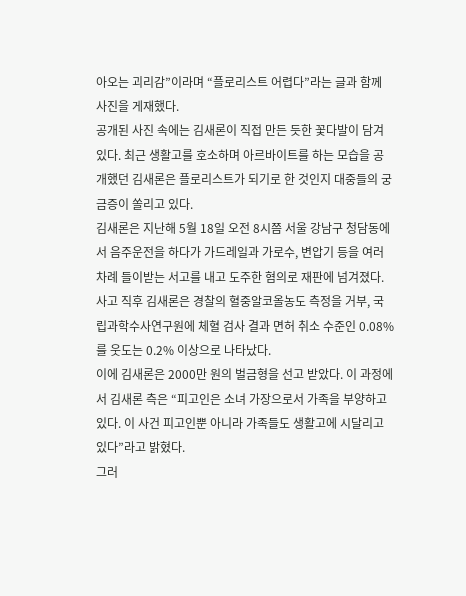아오는 괴리감”이라며 “플로리스트 어렵다”라는 글과 함께 사진을 게재했다.
공개된 사진 속에는 김새론이 직접 만든 듯한 꽃다발이 담겨있다. 최근 생활고를 호소하며 아르바이트를 하는 모습을 공개했던 김새론은 플로리스트가 되기로 한 것인지 대중들의 궁금증이 쏠리고 있다.
김새론은 지난해 5월 18일 오전 8시쯤 서울 강남구 청담동에서 음주운전을 하다가 가드레일과 가로수, 변압기 등을 여러 차례 들이받는 서고를 내고 도주한 혐의로 재판에 넘겨졌다.
사고 직후 김새론은 경찰의 혈중알코올농도 측정을 거부, 국립과학수사연구원에 체혈 검사 결과 면허 취소 수준인 0.08%를 웃도는 0.2% 이상으로 나타났다.
이에 김새론은 2000만 원의 벌금형을 선고 받았다. 이 과정에서 김새론 측은 “피고인은 소녀 가장으로서 가족을 부양하고 있다. 이 사건 피고인뿐 아니라 가족들도 생활고에 시달리고 있다”라고 밝혔다.
그러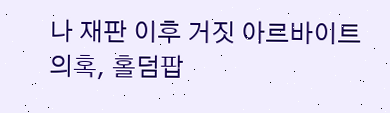나 재판 이후 거짓 아르바이트 의혹, 홀덤팝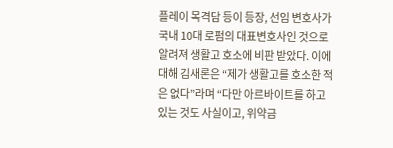플레이 목격담 등이 등장, 선임 변호사가 국내 10대 로펌의 대표변호사인 것으로 알려져 생활고 호소에 비판 받았다. 이에 대해 김새론은 “제가 생활고를 호소한 적은 없다”라며 “다만 아르바이트를 하고 있는 것도 사실이고, 위약금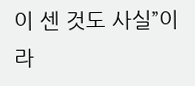이 센 것도 사실”이라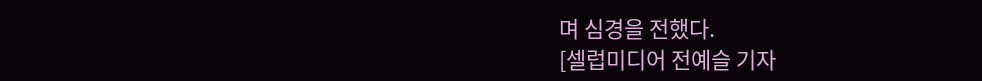며 심경을 전했다.
[셀럽미디어 전예슬 기자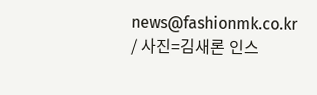news@fashionmk.co.kr / 사진=김새론 인스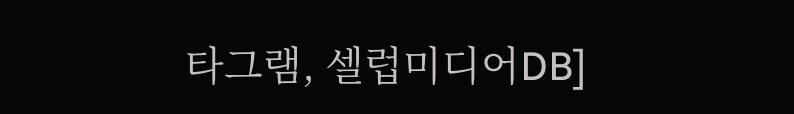타그램, 셀럽미디어DB]